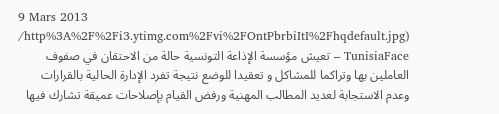9 Mars 2013
/http%3A%2F%2Fi3.ytimg.com%2Fvi%2FOntPbrbiItI%2Fhqdefault.jpg)
TunisiaFace – تعيش مؤسسة الإذاعة التونسية حالة من الاحتقان في صفوف العاملين بها وتراكما للمشاكل و تعقيدا للوضع نتيجة تفرد الإدارة الحالية بالقرارات وعدم الاستجابة لعديد المطالب المهنية ورفض القيام بإصلاحات عميقة تشارك فيها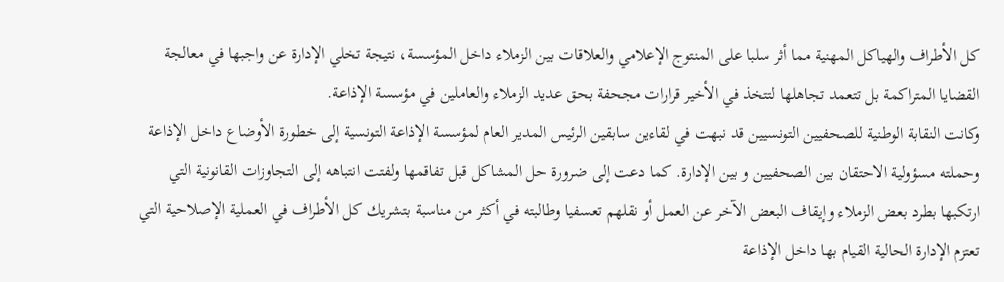كل الأطراف والهياكل المهنية مما أثر سلبا على المنتوج الإعلامي والعلاقات بين الزملاء داخل المؤسسة، نتيجة تخلي الإدارة عن واجبها في معالجة القضايا المتراكمة بل تتعمد تجاهلها لتتخذ في الأخير قرارات مجحفة بحق عديد الزملاء والعاملين في مؤسسة الإذاعة.
وكانت النقابة الوطنية للصحفيين التونسيين قد نبهت في لقاءين سابقين الرئيس المدير العام لمؤسسة الإذاعة التونسية إلى خطورة الأوضاع داخل الإذاعة وحملته مسؤولية الاحتقان بين الصحفيين و بين الإدارة. كما دعت إلى ضرورة حل المشاكل قبل تفاقمها ولفتت انتباهه إلى التجاوزات القانونية التي ارتكبها بطرد بعض الزملاء وإيقاف البعض الآخر عن العمل أو نقلهم تعسفيا وطالبته في أكثر من مناسبة بتشريك كل الأطراف في العملية الإصلاحية التي تعتزم الإدارة الحالية القيام بها داخل الإذاعة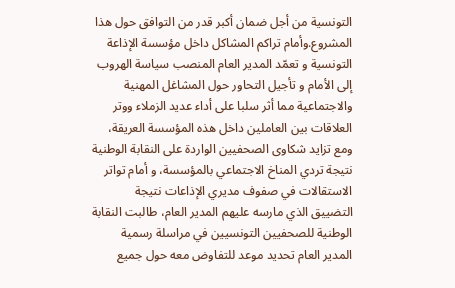التونسية من أجل ضمان أكبر قدر من التوافق حول هذا المشروع.وأمام تراكم المشاكل داخل مؤسسة الإذاعة التونسية و تعمّد المدير العام المنصب سياسة الهروب إلى الأمام و تأجيل التحاور حول المشاغل المهنية والاجتماعية مما أثر سلبا على أداء عديد الزملاء ووتر العلاقات بين العاملين داخل هذه المؤسسة العريقة، ومع تزايد شكاوى الصحفيين الواردة على النقابة الوطنية نتيجة تردي المناخ الاجتماعي بالمؤسسة، و أمام تواتر الاستقالات في صفوف مديري الإذاعات نتيجة التضييق الذي مارسه عليهم المدير العام، طالبت النقابة الوطنية للصحفيين التونسيين في مراسلة رسمية المدير العام تحديد موعد للتفاوض معه حول جميع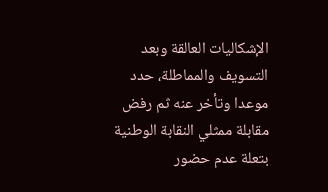الإشكاليات العالقة وبعد التسويف والمماطلة، حدد موعدا وتأخر عنه ثم رفض مقابلة ممثلي النقابة الوطنية بتعلة عدم حضور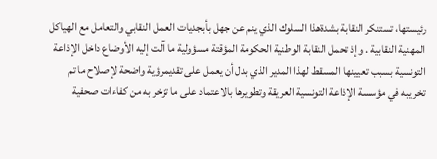رئيستها، تستنكر النقابة بشدةهذا السلوك الذي ينم عن جهل بأبجديات العمل النقابي والتعامل مع الهياكل المهنية النقابية . وإذ تحمل النقابة الوطنية الحكومة المؤقتة مسؤولية ما آلت إليه الأوضاع داخل الإذاعة التونسية بسبب تعيينها المسقط لهذا المدير الذي بدل أن يعمل على تقديمرؤية واضحة لإصلاح ما تم تخريبه في مؤسسة الإذاعة التونسية العريقة وتطويرها بالاعتماد على ما تزخر به من كفاءات صحفية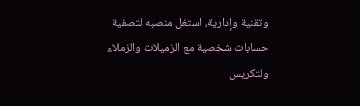وتقنية وإدارية، استغل منصبه لتصفية حسابات شخصية مع الزميلات والزملاء ولتكريس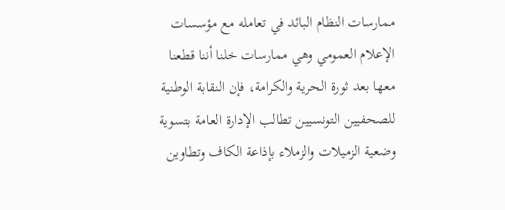ممارسات النظام البائد في تعامله مع مؤسسات الإعلام العمومي وهي ممارسات خلنا أننا قطعنا معها بعد ثورة الحرية والكرامة، فإن النقابة الوطنية للصحفيين التونسيين تطالب الإدارة العامة بتسوية وضعية الزميلات والزملاء بإذاعة الكاف وتطاوين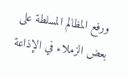ورفع المظالم المسلطة على بعض الزملاء في الإذاعة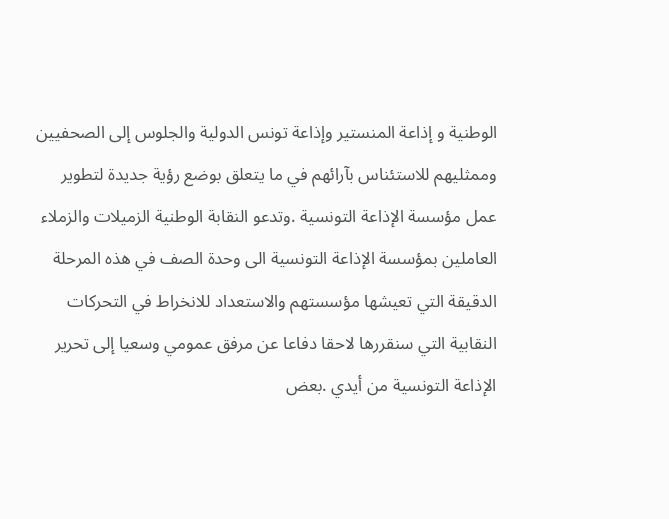الوطنية و إذاعة المنستير وإذاعة تونس الدولية والجلوس إلى الصحفيين وممثليهم للاستئناس بآرائهم في ما يتعلق بوضع رؤية جديدة لتطوير عمل مؤسسة الإذاعة التونسية .وتدعو النقابة الوطنية الزميلات والزملاء العاملين بمؤسسة الإذاعة التونسية الى وحدة الصف في هذه المرحلة الدقيقة التي تعيشها مؤسستهم والاستعداد للانخراط في التحركات النقابية التي سنقررها لاحقا دفاعا عن مرفق عمومي وسعيا إلى تحرير الإذاعة التونسية من أيدي .بعض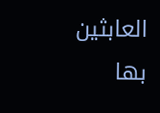العابثين بها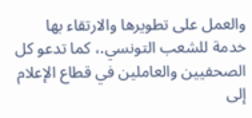والعمل على تطويرها والارتقاء بها خدمة للشعب التونسي.، كما تدعو كل الصحفيين والعاملين في قطاع الإعلام إلى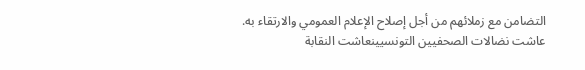التضامن مع زملائهم من أجل إصلاح الإعلام العمومي والارتقاء به.
عاشت نضالات الصحفيين التونسيينعاشت النقابة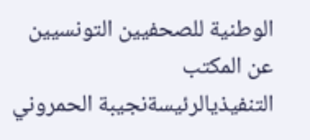الوطنية للصحفيين التونسيين
عن المكتب التنفيذيالرئيسةنجيبة الحمروني